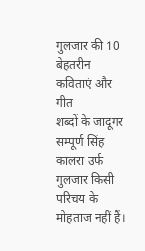गुलजार की 10 बेहतरीन कविताएं और गीत
शब्दों के जादूगर सम्पूर्ण सिंह कालरा उर्फ गुलजार किसी परिचय के मोहताज नहीं हैं।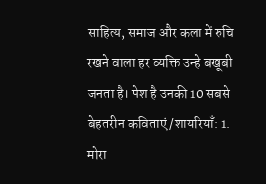साहित्य, समाज और कला में रुचि रखने वाला हर व्यक्ति उन्हे बखूबी जनता है। पेश है उनकी 10 सबसे बेहतरीन कविताएं/शायरियाँ: 1. मोरा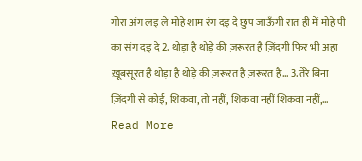गोरा अंग लइ ले मोहे शाम रंग दइ दे छुप जाऊँगी रात ही में मोहे पी का संग दइ दे 2. थोड़ा है थोड़े की ज़रूरत है ज़िंदगी फिर भी अहा ख़ूबसूरत है थोड़ा है थोड़े की ज़रूरत है ज़रूरत है… 3.तेरे बिना ज़िंदगी से कोई, शिकवा, तो नहीं, शिकवा नहीं शिकवा नहीं,…
Read More